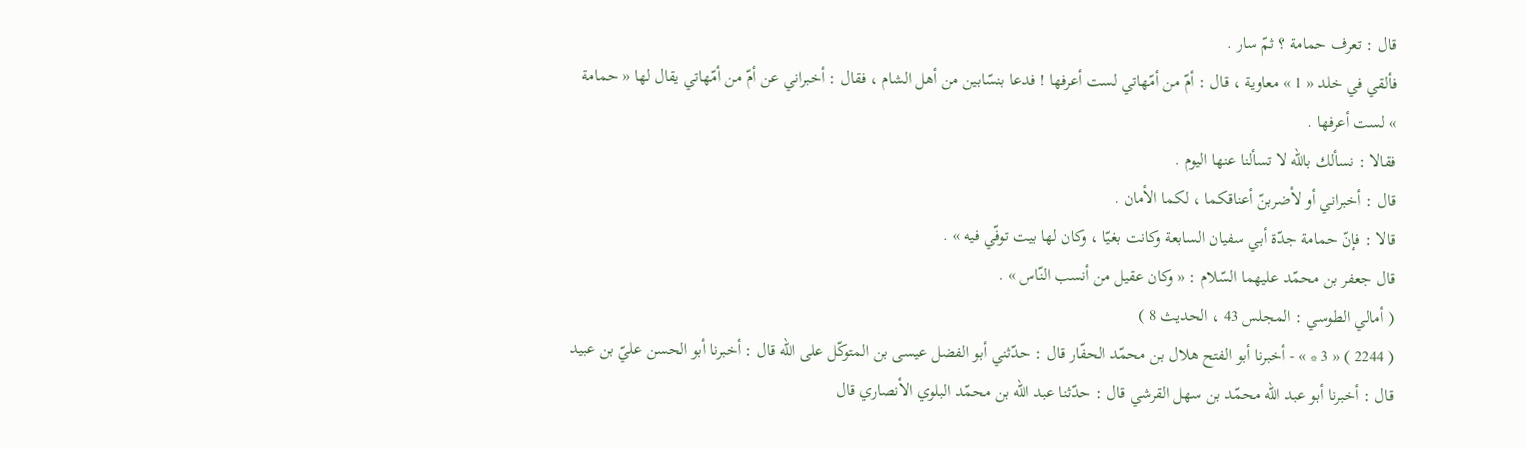قال : تعرف حمامة ؟ ثمّ سار .
فألقي في خلد « 1 » معاوية ، قال : أمّ من أمّهاتي لست أعرفها ! فدعا بنسّابين من أهل الشام ، فقال : أخبراني عن أمّ من أمّهاتي يقال لها « حمامة » لست أعرفها .
فقالا : نسألك باللّه لا تسألنا عنها اليوم .
قال : أخبراني أو لأضربنّ أعناقكما ، لكما الأمان .
قالا : فإنّ حمامة جدّة أبي سفيان السابعة وكانت بغيّا ، وكان لها بيت توفّي فيه » .
قال جعفر بن محمّد عليهما السّلام : « وكان عقيل من أنسب النّاس » .
( أمالي الطوسي : المجلس 43 ، الحديث 8 )
( 2244 ) « 3 * » - أخبرنا أبو الفتح هلال بن محمّد الحفّار قال : حدّثني أبو الفضل عيسى بن المتوكّل على اللّه قال : أخبرنا أبو الحسن عليّ بن عبيد قال : أخبرنا أبو عبد اللّه محمّد بن سهل القرشي قال : حدّثنا عبد اللّه بن محمّد البلوي الأنصاري قال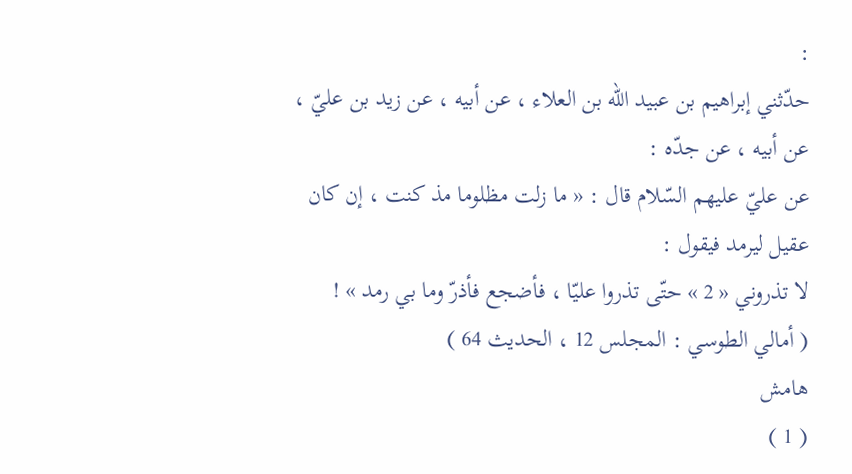:
حدّثني إبراهيم بن عبيد اللّه بن العلاء ، عن أبيه ، عن زيد بن عليّ ، عن أبيه ، عن جدّه :
عن عليّ عليهم السّلام قال : « ما زلت مظلوما مذ كنت ، إن كان عقيل ليرمد فيقول :
لا تذروني « 2 » حتّى تذروا عليّا ، فأضجع فأذرّ وما بي رمد » !
( أمالي الطوسي : المجلس 12 ، الحديث 64 )
هامش
( 1 )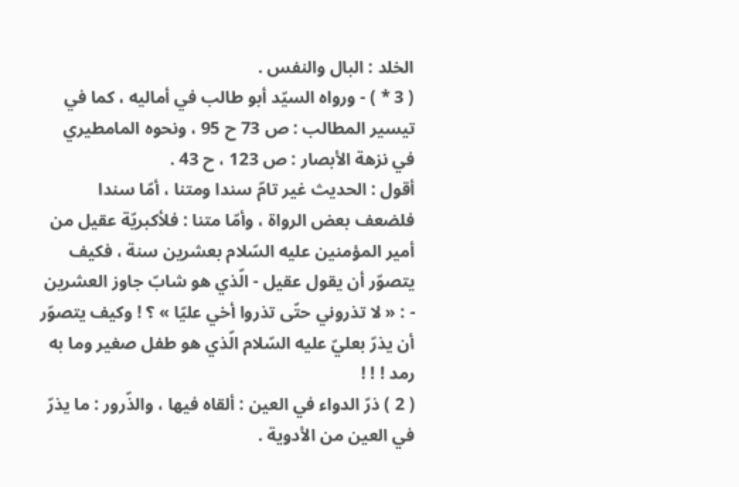الخلد : البال والنفس .
( 3 * ) - ورواه السيّد أبو طالب في أماليه ، كما في تيسير المطالب : ص 73 ح 95 ، ونحوه المامطيري في نزهة الأبصار : ص 123 ، ح 43 .
أقول : الحديث غير تامّ سندا ومتنا ، أمّا سندا فلضعف بعض الرواة ، وأمّا متنا : فلأكبريّة عقيل من أمير المؤمنين عليه السّلام بعشرين سنة ، فكيف يتصوّر أن يقول عقيل - الّذي هو شابّ جاوز العشرين - : « لا تذروني حتّى تذروا أخي عليّا » ؟ ! وكيف يتصوّر أن يذرّ بعليّ عليه السّلام الّذي هو طفل صغير وما به رمد ! ! !
( 2 ) ذرّ الدواء في العين : ألقاه فيها ، والذّرور : ما يذرّ في العين من الأدوية .